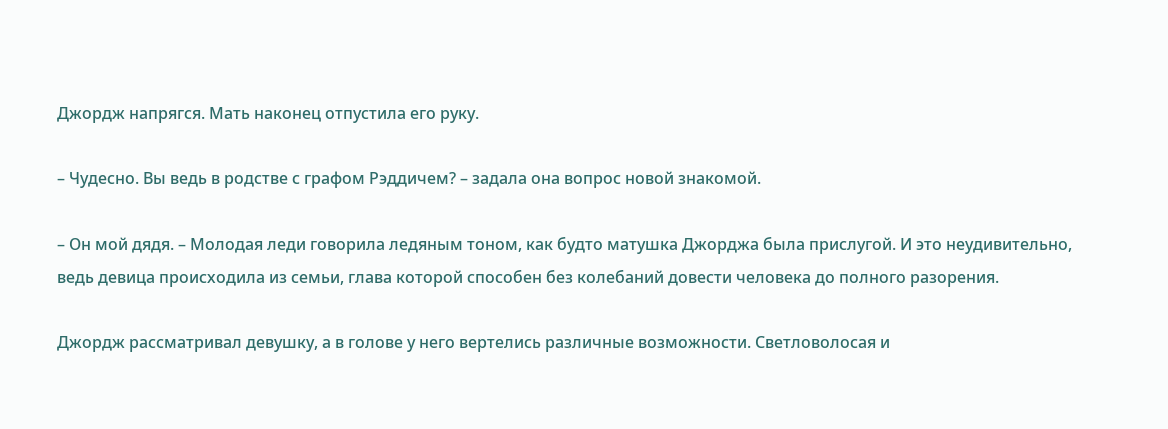Джордж напрягся. Мать наконец отпустила его руку.

– Чудесно. Вы ведь в родстве с графом Рэддичем? – задала она вопрос новой знакомой.

– Он мой дядя. – Молодая леди говорила ледяным тоном, как будто матушка Джорджа была прислугой. И это неудивительно, ведь девица происходила из семьи, глава которой способен без колебаний довести человека до полного разорения.

Джордж рассматривал девушку, а в голове у него вертелись различные возможности. Светловолосая и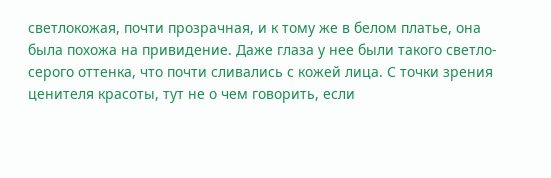светлокожая, почти прозрачная, и к тому же в белом платье, она была похожа на привидение. Даже глаза у нее были такого светло-серого оттенка, что почти сливались с кожей лица. С точки зрения ценителя красоты, тут не о чем говорить, если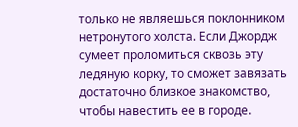только не являешься поклонником нетронутого холста. Если Джордж сумеет проломиться сквозь эту ледяную корку, то сможет завязать достаточно близкое знакомство, чтобы навестить ее в городе.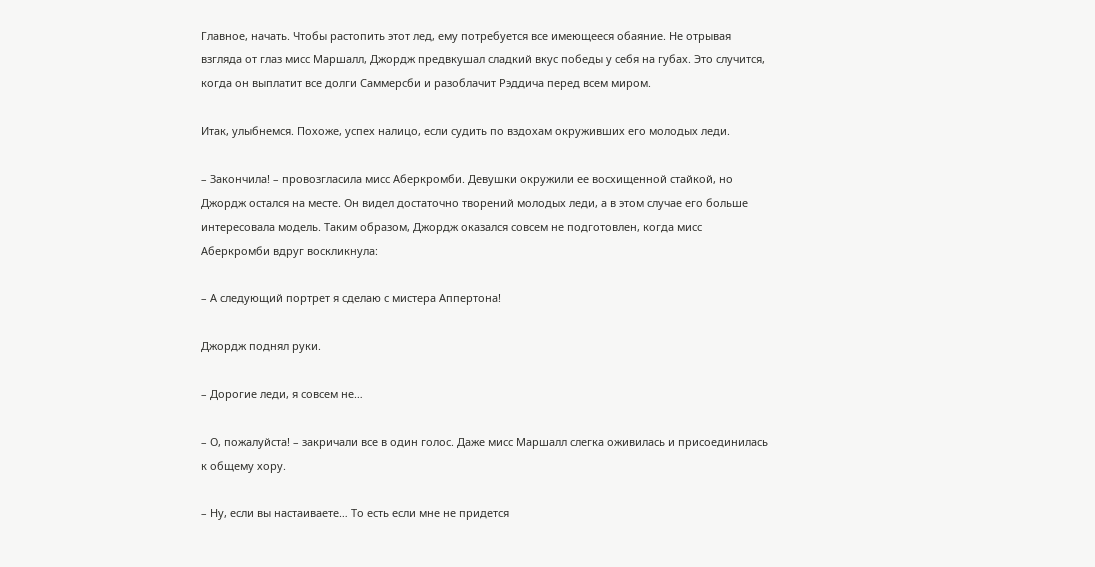Главное, начать. Чтобы растопить этот лед, ему потребуется все имеющееся обаяние. Не отрывая взгляда от глаз мисс Маршалл, Джордж предвкушал сладкий вкус победы у себя на губах. Это случится, когда он выплатит все долги Саммерсби и разоблачит Рэддича перед всем миром.

Итак, улыбнемся. Похоже, успех налицо, если судить по вздохам окруживших его молодых леди.

– Закончила! – провозгласила мисс Аберкромби. Девушки окружили ее восхищенной стайкой, но Джордж остался на месте. Он видел достаточно творений молодых леди, а в этом случае его больше интересовала модель. Таким образом, Джордж оказался совсем не подготовлен, когда мисс Аберкромби вдруг воскликнула:

– А следующий портрет я сделаю с мистера Аппертона!

Джордж поднял руки.

– Дорогие леди, я совсем не…

– О, пожалуйста! – закричали все в один голос. Даже мисс Маршалл слегка оживилась и присоединилась к общему хору.

– Ну, если вы настаиваете… То есть если мне не придется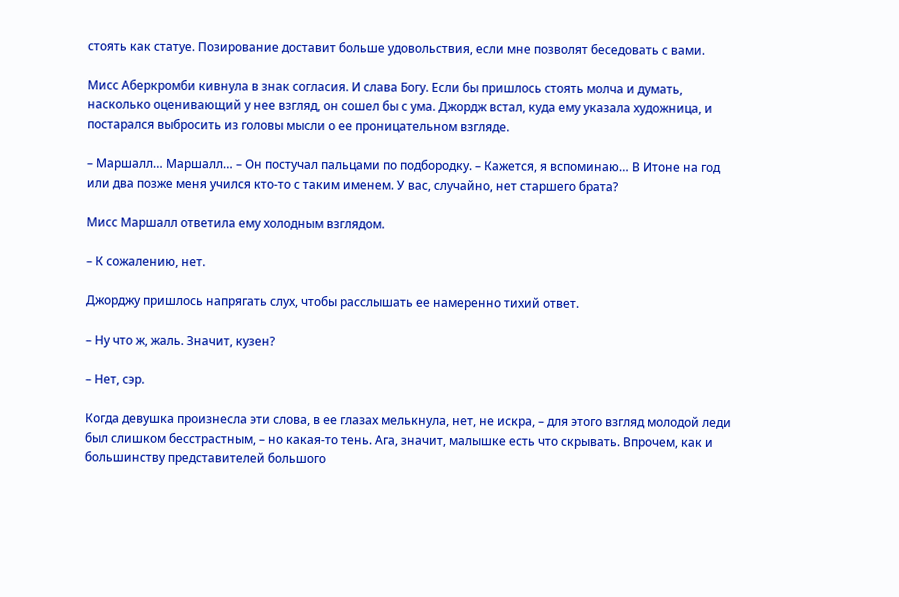стоять как статуе. Позирование доставит больше удовольствия, если мне позволят беседовать с вами.

Мисс Аберкромби кивнула в знак согласия. И слава Богу. Если бы пришлось стоять молча и думать, насколько оценивающий у нее взгляд, он сошел бы с ума. Джордж встал, куда ему указала художница, и постарался выбросить из головы мысли о ее проницательном взгляде.

– Маршалл… Маршалл… – Он постучал пальцами по подбородку. – Кажется, я вспоминаю… В Итоне на год или два позже меня учился кто-то с таким именем. У вас, случайно, нет старшего брата?

Мисс Маршалл ответила ему холодным взглядом.

– К сожалению, нет.

Джорджу пришлось напрягать слух, чтобы расслышать ее намеренно тихий ответ.

– Ну что ж, жаль. Значит, кузен?

– Нет, сэр.

Когда девушка произнесла эти слова, в ее глазах мелькнула, нет, не искра, – для этого взгляд молодой леди был слишком бесстрастным, – но какая-то тень. Ага, значит, малышке есть что скрывать. Впрочем, как и большинству представителей большого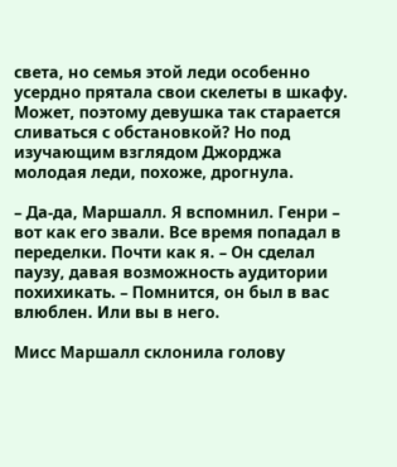света, но семья этой леди особенно усердно прятала свои скелеты в шкафу. Может, поэтому девушка так старается сливаться с обстановкой? Но под изучающим взглядом Джорджа молодая леди, похоже, дрогнула.

– Да-да, Маршалл. Я вспомнил. Генри – вот как его звали. Все время попадал в переделки. Почти как я. – Он сделал паузу, давая возможность аудитории похихикать. – Помнится, он был в вас влюблен. Или вы в него.

Мисс Маршалл склонила голову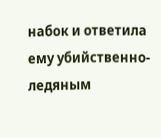набок и ответила ему убийственно-ледяным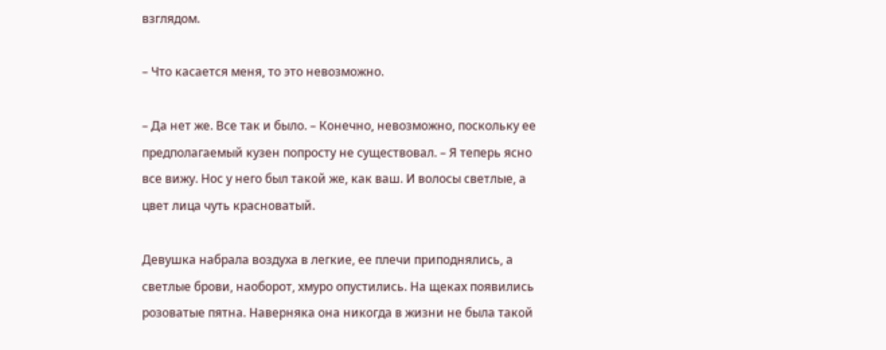взглядом.

– Что касается меня, то это невозможно.

– Да нет же. Все так и было. – Конечно, невозможно, поскольку ее предполагаемый кузен попросту не существовал. – Я теперь ясно все вижу. Нос у него был такой же, как ваш. И волосы светлые, а цвет лица чуть красноватый.

Девушка набрала воздуха в легкие, ее плечи приподнялись, а светлые брови, наоборот, хмуро опустились. На щеках появились розоватые пятна. Наверняка она никогда в жизни не была такой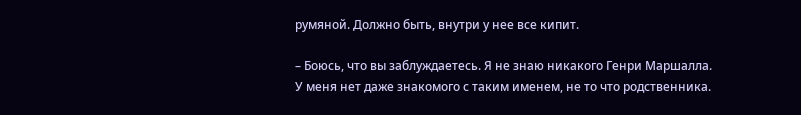румяной. Должно быть, внутри у нее все кипит.

– Боюсь, что вы заблуждаетесь. Я не знаю никакого Генри Маршалла. У меня нет даже знакомого с таким именем, не то что родственника.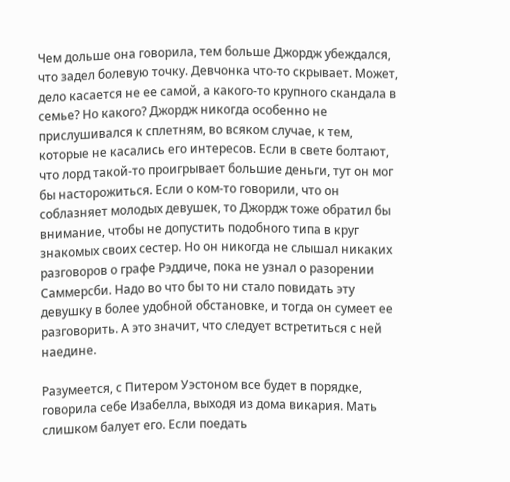Чем дольше она говорила, тем больше Джордж убеждался, что задел болевую точку. Девчонка что-то скрывает. Может, дело касается не ее самой, а какого-то крупного скандала в семье? Но какого? Джордж никогда особенно не прислушивался к сплетням, во всяком случае, к тем, которые не касались его интересов. Если в свете болтают, что лорд такой-то проигрывает большие деньги, тут он мог бы насторожиться. Если о ком-то говорили, что он соблазняет молодых девушек, то Джордж тоже обратил бы внимание, чтобы не допустить подобного типа в круг знакомых своих сестер. Но он никогда не слышал никаких разговоров о графе Рэддиче, пока не узнал о разорении Саммерсби. Надо во что бы то ни стало повидать эту девушку в более удобной обстановке, и тогда он сумеет ее разговорить. А это значит, что следует встретиться с ней наедине.

Разумеется, с Питером Уэстоном все будет в порядке, говорила себе Изабелла, выходя из дома викария. Мать слишком балует его. Если поедать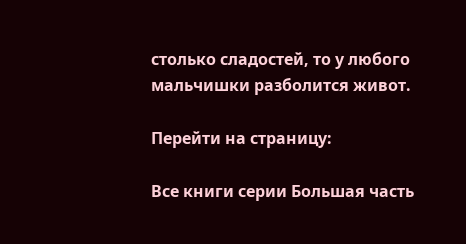столько сладостей, то у любого мальчишки разболится живот.

Перейти на страницу:

Все книги серии Большая часть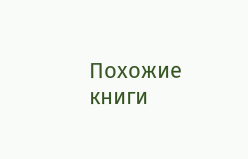Похожие книги